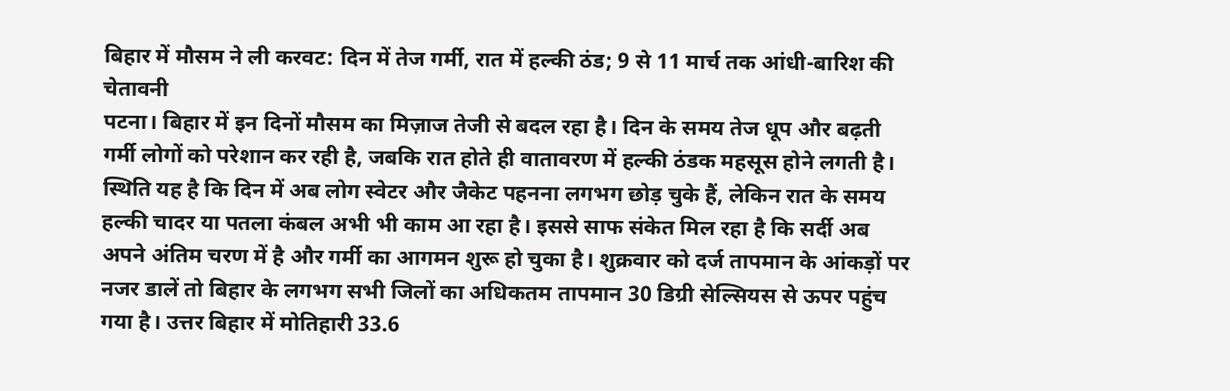बिहार में मौसम ने ली करवट: दिन में तेज गर्मी, रात में हल्की ठंड; 9 से 11 मार्च तक आंधी-बारिश की चेतावनी
पटना। बिहार में इन दिनों मौसम का मिज़ाज तेजी से बदल रहा है। दिन के समय तेज धूप और बढ़ती गर्मी लोगों को परेशान कर रही है, जबकि रात होते ही वातावरण में हल्की ठंडक महसूस होने लगती है। स्थिति यह है कि दिन में अब लोग स्वेटर और जैकेट पहनना लगभग छोड़ चुके हैं, लेकिन रात के समय हल्की चादर या पतला कंबल अभी भी काम आ रहा है। इससे साफ संकेत मिल रहा है कि सर्दी अब अपने अंतिम चरण में है और गर्मी का आगमन शुरू हो चुका है। शुक्रवार को दर्ज तापमान के आंकड़ों पर नजर डालें तो बिहार के लगभग सभी जिलों का अधिकतम तापमान 30 डिग्री सेल्सियस से ऊपर पहुंच गया है। उत्तर बिहार में मोतिहारी 33.6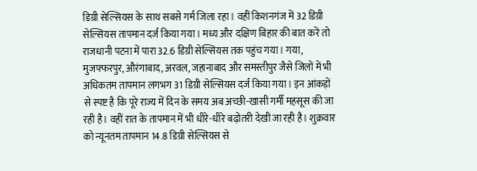डिग्री सेल्सियस के साथ सबसे गर्म जिला रहा। वहीं किशनगंज में 32 डिग्री सेल्सियस तापमान दर्ज किया गया। मध्य और दक्षिण बिहार की बात करें तो राजधानी पटना में पारा 32.6 डिग्री सेल्सियस तक पहुंच गया। गया, मुजफ्फरपुर, औरंगाबाद, अरवल, जहानाबाद और समस्तीपुर जैसे जिलों में भी अधिकतम तापमान लगभग 31 डिग्री सेल्सियस दर्ज किया गया। इन आंकड़ों से स्पष्ट है कि पूरे राज्य में दिन के समय अब अच्छी-खासी गर्मी महसूस की जा रही है। वहीं रात के तापमान में भी धीरे-धीरे बढ़ोतरी देखी जा रही है। शुक्रवार को न्यूनतम तापमान 14.8 डिग्री सेल्सियस से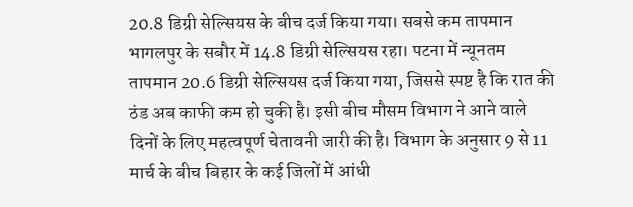20.8 डिग्री सेल्सियस के बीच दर्ज किया गया। सबसे कम तापमान भागलपुर के सबौर में 14.8 डिग्री सेल्सियस रहा। पटना में न्यूनतम तापमान 20.6 डिग्री सेल्सियस दर्ज किया गया, जिससे स्पष्ट है कि रात की ठंड अब काफी कम हो चुकी है। इसी बीच मौसम विभाग ने आने वाले दिनों के लिए महत्वपूर्ण चेतावनी जारी की है। विभाग के अनुसार 9 से 11 मार्च के बीच बिहार के कई जिलों में आंधी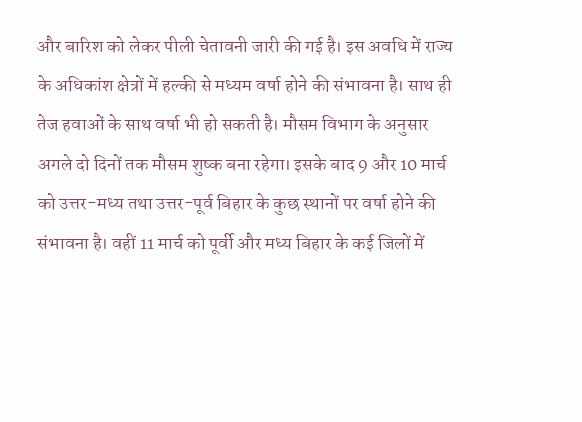और बारिश को लेकर पीली चेतावनी जारी की गई है। इस अवधि में राज्य के अधिकांश क्षेत्रों में हल्की से मध्यम वर्षा होने की संभावना है। साथ ही तेज हवाओं के साथ वर्षा भी हो सकती है। मौसम विभाग के अनुसार अगले दो दिनों तक मौसम शुष्क बना रहेगा। इसके बाद 9 और 10 मार्च को उत्तर-मध्य तथा उत्तर-पूर्व बिहार के कुछ स्थानों पर वर्षा होने की संभावना है। वहीं 11 मार्च को पूर्वी और मध्य बिहार के कई जिलों में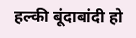हल्की बूंदाबांदी हो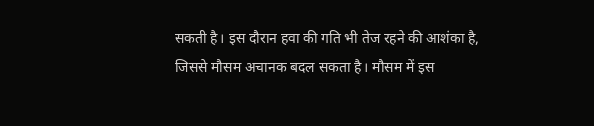सकती है। इस दौरान हवा की गति भी तेज रहने की आशंका है, जिससे मौसम अचानक बदल सकता है। मौसम में इस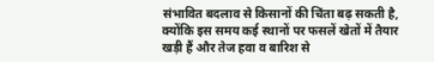संभावित बदलाव से किसानों की चिंता बढ़ सकती है, क्योंकि इस समय कई स्थानों पर फसलें खेतों में तैयार खड़ी हैं और तेज हवा व बारिश से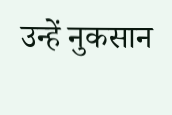उन्हें नुकसान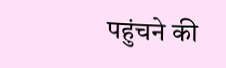पहुंचने की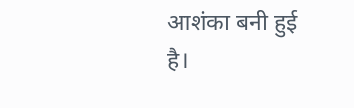आशंका बनी हुई है।